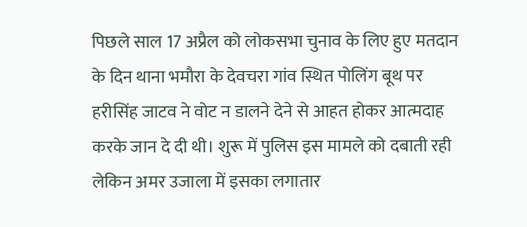पिछले साल 17 अप्रैल को लोकसभा चुनाव के लिए हुए मतदान के दिन थाना भमौरा के देवचरा गांव स्थित पोलिंग बूथ पर हरीसिंह जाटव ने वोट न डालने देने से आहत होकर आत्मदाह करके जान दे दी थी। शुरू में पुलिस इस मामले को दबाती रही लेकिन अमर उजाला में इसका लगातार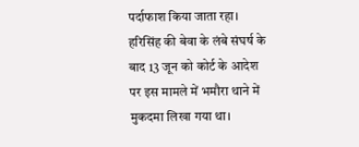पर्दाफाश किया जाता रहा। हरिसिंह की बेवा के लंबे संघर्ष के बाद 13 जून को कोर्ट के आदेश पर इस मामले में भमौरा थाने में मुकदमा लिखा गया था।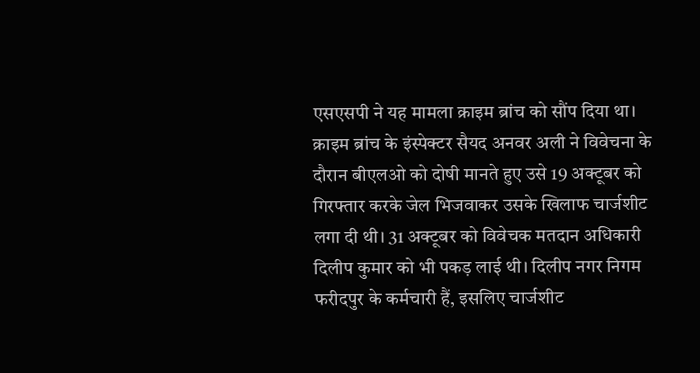एसएसपी ने यह मामला क्राइम ब्रांच को सौंप दिया था। क्राइम ब्रांच के इंस्पेक्टर सैयद अनवर अली ने विवेचना के दौरान बीएलओ को दोषी मानते हुए उसे 19 अक्टूबर को गिरफ्तार करके जेल भिजवाकर उसके खिलाफ चार्जशीट लगा दी थी। 31 अक्टूबर को विवेचक मतदान अधिकारी दिलीप कुमार को भी पकड़ लाई थी। दिलीप नगर निगम फरीदपुर के कर्मचारी हैं, इसलिए चार्जशीट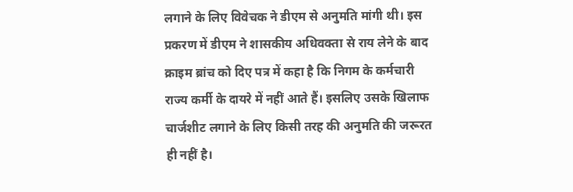लगाने के लिए विवेचक ने डीएम से अनुमति मांगी थी। इस प्रकरण में डीएम ने शासकीय अधिवक्ता से राय लेने के बाद क्राइम ब्रांच को दिए पत्र में कहा है कि निगम के कर्मचारी राज्य कर्मी के दायरे में नहीं आते हैं। इसलिए उसके खिलाफ चार्जशीट लगाने के लिए किसी तरह की अनुमति की जरूरत ही नहीं है।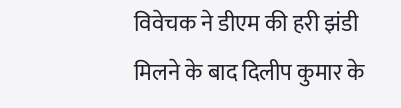विवेचक ने डीएम की हरी झंडी मिलने के बाद दिलीप कुमार के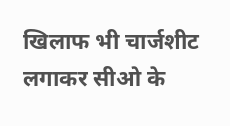खिलाफ भी चार्जशीट लगाकर सीओ के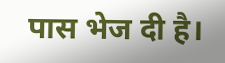पास भेज दी है।